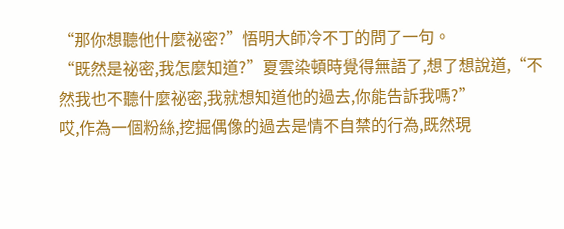“那你想聽他什麼祕密?”悟明大師冷不丁的問了一句。
“既然是祕密,我怎麼知道?”夏雲染頓時覺得無語了,想了想說道,“不然我也不聽什麼祕密,我就想知道他的過去,你能告訴我嗎?”
哎,作為一個粉絲,挖掘偶像的過去是情不自禁的行為,既然現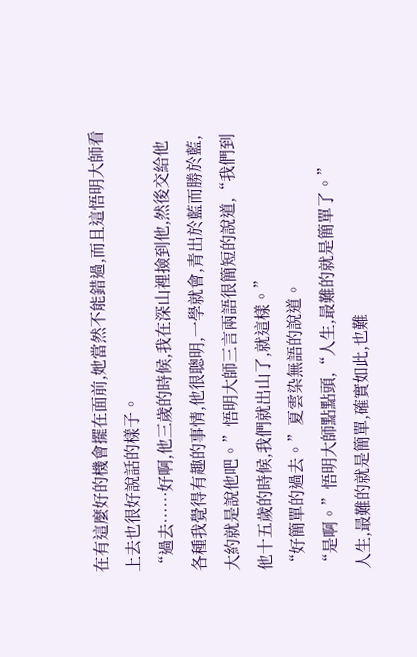在有這麼好的機會擺在面前,她當然不能錯過,而且這悟明大師看上去也很好說話的樣子。
“過去……好啊,他三歲的時候,我在深山裡撿到他,然後交給他各種我覺得有趣的事情,他很聰明,一學就會,青出於藍而勝於藍,大約就是說他吧。”悟明大師三言兩語很簡短的說道,“我們到他十五歲的時候,我們就出山了,就這樣。”
“好簡單的過去。”夏雲染無語的說道。
“是啊。”悟明大師點點頭,“人生,最難的就是簡單了。”
人生,最難的就是簡單,確實如此,也難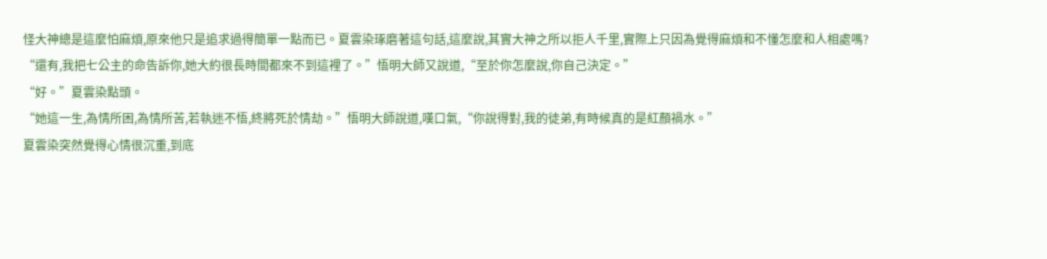怪大神總是這麼怕麻煩,原來他只是追求過得簡單一點而已。夏雲染琢磨著這句話,這麼說,其實大神之所以拒人千里,實際上只因為覺得麻煩和不懂怎麼和人相處嗎?
“還有,我把七公主的命告訴你,她大約很長時間都來不到這裡了。”悟明大師又說道,“至於你怎麼說,你自己決定。”
“好。”夏雲染點頭。
“她這一生,為情所困,為情所苦,若執迷不悟,終將死於情劫。”悟明大師說道,嘆口氣,“你說得對,我的徒弟,有時候真的是紅顏禍水。”
夏雲染突然覺得心情很沉重,到底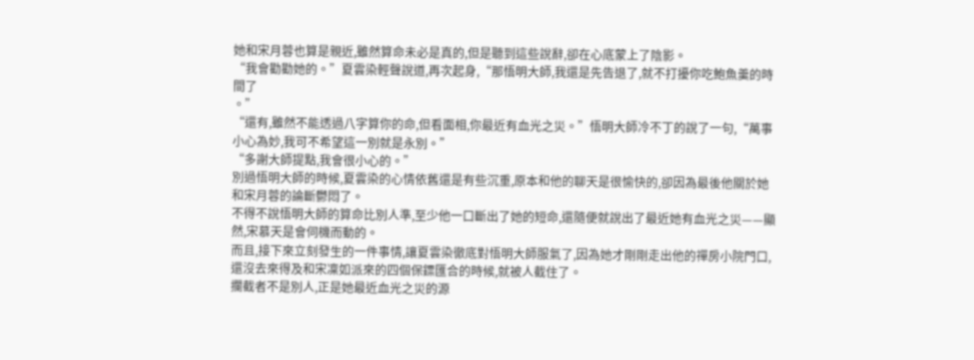她和宋月蓉也算是親近,雖然算命未必是真的,但是聽到這些說辭,卻在心底蒙上了陰影。
“我會勸勸她的。”夏雲染輕聲說道,再次起身,“那悟明大師,我還是先告退了,就不打擾你吃鮑魚羹的時間了
。”
“還有,雖然不能透過八字算你的命,但看面相,你最近有血光之災。”悟明大師冷不丁的說了一句,“萬事小心為妙,我可不希望這一別就是永別。”
“多謝大師提點,我會很小心的。”
別過悟明大師的時候,夏雲染的心情依舊還是有些沉重,原本和他的聊天是很愉快的,卻因為最後他關於她和宋月蓉的論斷鬱悶了。
不得不說悟明大師的算命比別人準,至少他一口斷出了她的短命,還隨便就說出了最近她有血光之災——顯然,宋慕天是會伺機而動的。
而且,接下來立刻發生的一件事情,讓夏雲染徹底對悟明大師服氣了,因為她才剛剛走出他的禪房小院門口,還沒去來得及和宋凜如派來的四個保鏢匯合的時候,就被人截住了。
攔截者不是別人,正是她最近血光之災的源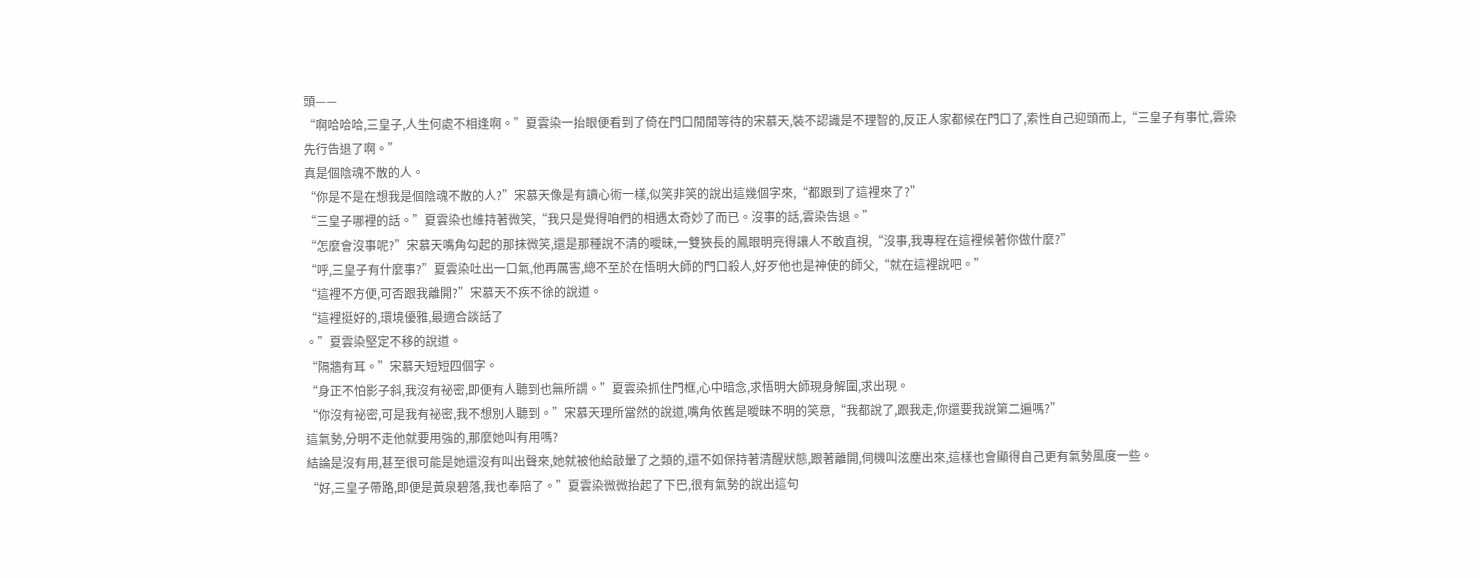頭——
“啊哈哈哈,三皇子,人生何處不相逢啊。”夏雲染一抬眼便看到了倚在門口閒閒等待的宋慕天,裝不認識是不理智的,反正人家都候在門口了,索性自己迎頭而上,“三皇子有事忙,雲染先行告退了啊。”
真是個陰魂不散的人。
“你是不是在想我是個陰魂不散的人?”宋慕天像是有讀心術一樣,似笑非笑的說出這幾個字來,“都跟到了這裡來了?”
“三皇子哪裡的話。”夏雲染也維持著微笑,“我只是覺得咱們的相遇太奇妙了而已。沒事的話,雲染告退。”
“怎麼會沒事呢?”宋慕天嘴角勾起的那抹微笑,還是那種說不清的曖昧,一雙狹長的鳳眼明亮得讓人不敢直視,“沒事,我專程在這裡候著你做什麼?”
“呼,三皇子有什麼事?”夏雲染吐出一口氣,他再厲害,總不至於在悟明大師的門口殺人,好歹他也是神使的師父,“就在這裡說吧。”
“這裡不方便,可否跟我離開?”宋慕天不疾不徐的說道。
“這裡挺好的,環境優雅,最適合談話了
。”夏雲染堅定不移的說道。
“隔牆有耳。”宋慕天短短四個字。
“身正不怕影子斜,我沒有祕密,即便有人聽到也無所謂。”夏雲染抓住門框,心中暗念,求悟明大師現身解圍,求出現。
“你沒有祕密,可是我有祕密,我不想別人聽到。”宋慕天理所當然的說道,嘴角依舊是曖昧不明的笑意,“我都說了,跟我走,你還要我說第二遍嗎?”
這氣勢,分明不走他就要用強的,那麼她叫有用嗎?
結論是沒有用,甚至很可能是她還沒有叫出聲來,她就被他給敲暈了之類的,還不如保持著清醒狀態,跟著離開,伺機叫泫塵出來,這樣也會顯得自己更有氣勢風度一些。
“好,三皇子帶路,即便是黃泉碧落,我也奉陪了。”夏雲染微微抬起了下巴,很有氣勢的說出這句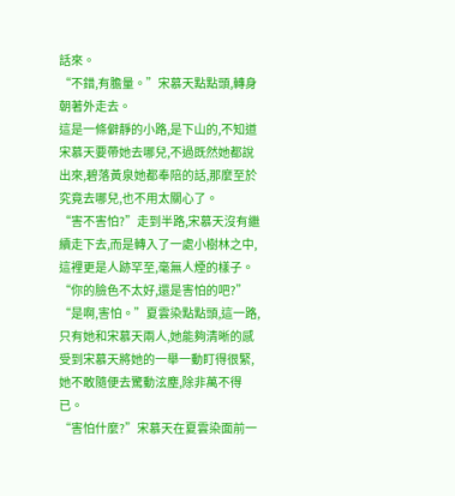話來。
“不錯,有膽量。”宋慕天點點頭,轉身朝著外走去。
這是一條僻靜的小路,是下山的,不知道宋慕天要帶她去哪兒,不過既然她都說出來,碧落黃泉她都奉陪的話,那麼至於究竟去哪兒,也不用太關心了。
“害不害怕?”走到半路,宋慕天沒有繼續走下去,而是轉入了一處小樹林之中,這裡更是人跡罕至,毫無人煙的樣子。“你的臉色不太好,還是害怕的吧?”
“是啊,害怕。”夏雲染點點頭,這一路,只有她和宋慕天兩人,她能夠清晰的感受到宋慕天將她的一舉一動盯得很緊,她不敢隨便去驚動泫塵,除非萬不得已。
“害怕什麼?”宋慕天在夏雲染面前一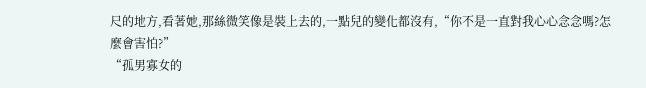尺的地方,看著她,那絲微笑像是裝上去的,一點兒的變化都沒有,“你不是一直對我心心念念嗎?怎麼會害怕?”
“孤男寡女的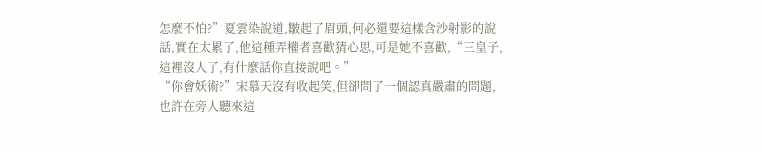怎麼不怕?”夏雲染說道,皺起了眉頭,何必還要這樣含沙射影的說話,實在太累了,他這種弄權者喜歡猜心思,可是她不喜歡,“三皇子,這裡沒人了,有什麼話你直接說吧。”
“你會妖術?”宋慕天沒有收起笑,但卻問了一個認真嚴肅的問題,也許在旁人聽來這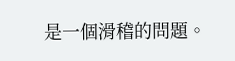是一個滑稽的問題。